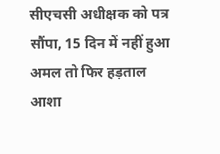सीएचसी अधीक्षक को पत्र सौंपा, 15 दिन में नहीं हुआ अमल तो फिर हड़ताल
आशा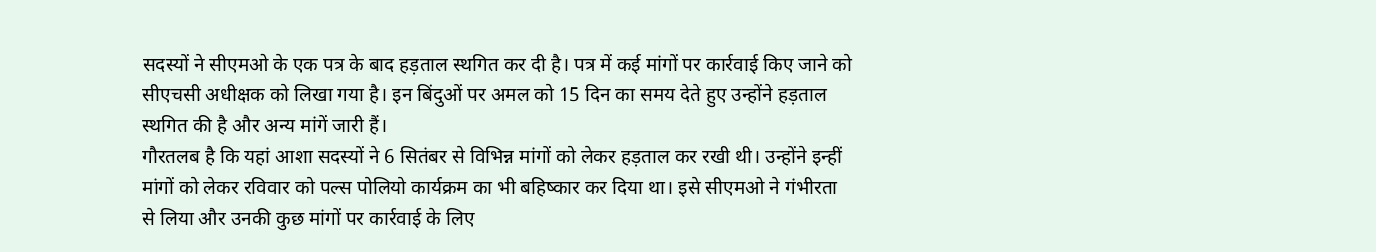सदस्यों ने सीएमओ के एक पत्र के बाद हड़ताल स्थगित कर दी है। पत्र में कई मांगों पर कार्रवाई किए जाने को सीएचसी अधीक्षक को लिखा गया है। इन बिंदुओं पर अमल को 15 दिन का समय देते हुए उन्होंने हड़ताल स्थगित की है और अन्य मांगें जारी हैं।
गौरतलब है कि यहां आशा सदस्यों ने 6 सितंबर से विभिन्न मांगों को लेकर हड़ताल कर रखी थी। उन्होंने इन्हीं मांगों को लेकर रविवार को पल्स पोलियो कार्यक्रम का भी बहिष्कार कर दिया था। इसे सीएमओ ने गंभीरता से लिया और उनकी कुछ मांगों पर कार्रवाई के लिए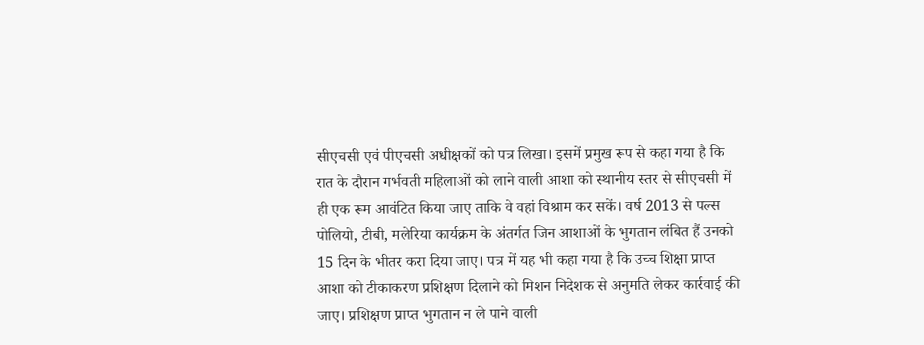सीएचसी एवं पीएचसी अधीक्षकों को पत्र लिखा। इसमें प्रमुख रूप से कहा गया है कि रात के दौरान गर्भवती महिलाओं को लाने वाली आशा को स्थानीय स्तर से सीएचसी में ही एक रूम आवंटित किया जाए ताकि वे वहां विश्राम कर सकें। वर्ष 2013 से पल्स पोलियो, टीबी, मलेरिया कार्यक्रम के अंतर्गत जिन आशाओं के भुगतान लंबित हैं उनको 15 दिन के भीतर करा दिया जाए। पत्र में यह भी कहा गया है कि उच्च शिक्षा प्राप्त आशा को टीकाकरण प्रशिक्षण दिलाने को मिशन निदेशक से अनुमति लेकर कार्रवाई की जाए। प्रशिक्षण प्राप्त भुगतान न ले पाने वाली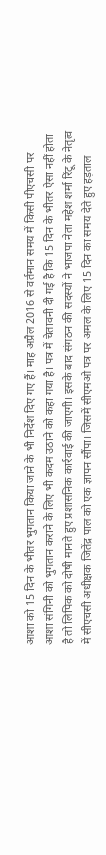आशा को 15 दिन के भीतर भुगतान किया जाने के भी निर्देश दिए गए हैं। माह अप्रैल 2016 से वर्तमान समय में किसी पीएचसी पर आशा संगिनी को भुगतान कराने के लिए भी कदम उठाने को कहा गया है। पत्र में चेतावनी दी गई है कि 15 दिन के भीतर ऐसा नहीं होता है तो लिपिक को दोषी मानते हुए प्रशासनिक कार्रवाई की जाएगी। इसके बाद संगठन की सदस्यों ने भाजपा नेता महेश शर्मा रिंटू के नेतृत्व में सीएचसी अधीक्षक जितेंद्र पाल को एक ज्ञापन सौंपा। जिसमें सीएमओ पत्र पर अमल के लिए 15 दिन का समय देते हुए हड़ताल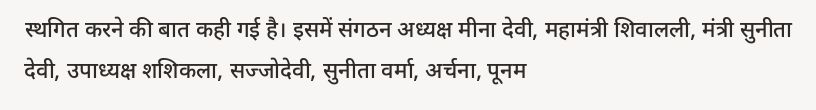स्थगित करने की बात कही गई है। इसमें संगठन अध्यक्ष मीना देवी, महामंत्री शिवालली, मंत्री सुनीता देवी, उपाध्यक्ष शशिकला, सज्जोदेवी, सुनीता वर्मा, अर्चना, पूनम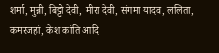शर्मा, मुन्नी, बिट्टो देवी, मीरा देवी, संगमा यादव, ललिता, कमरजहां, केश कांति आदि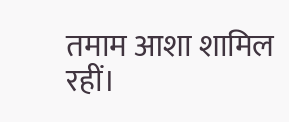तमाम आशा शामिल रहीं।